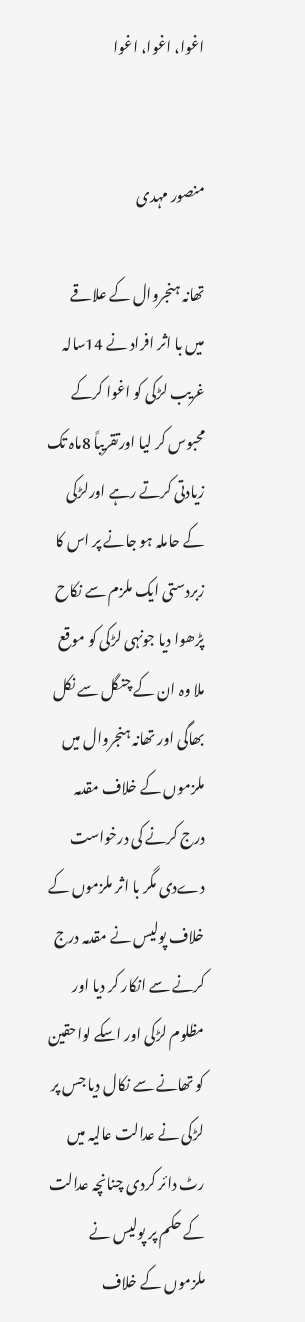اغوا، اغوا، اغوا


منصور مہدی

تھانہ ہنجروال کے علاقے میں با اثر افراد نے 14سالہ غریب لڑکی کو اغوا کرکے محبوس کر لیا اورتقریباً 8ماہ تک زیادتی کرتے رہے اورلڑکی کے حاملہ ہو جانے پر اس کا زبردستی ایک ملزم سے نکاح پڑھوا دیا جونہی لڑکی کو موقع ملا وہ ان کے چنگل سے نکل بھاگی اور تھانہ ہنجروال میں ملزموں کے خلاف مقدمہ درج کرنے کی درخواست دےدی مگر با اثر ملزموں کے خلاف پولیس نے مقدمہ درج کرنے سے انکار کر دیا اور مظلوم لڑکی اور اسکے لواحقین کو تھانے سے نکال دیا جس پر لڑکی نے عدالت عالیہ میں رٹ دائر کردی چنانچہ عدالت کے حکم پر پولیس نے ملزموں کے خلاف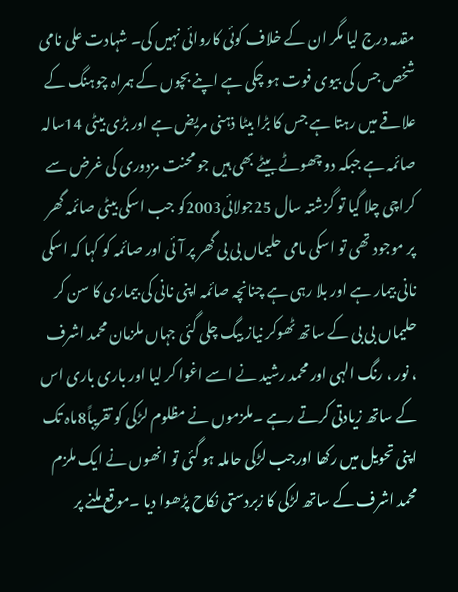مقدمہ درج لیا مگر ان کے خلاف کوئی کاروائی نہیں کی۔ شہادت علی نامی شخص جس کی بیوی فوت ہو چکی ہے اپنے بچوں کے ہمراہ چوہنگ کے علاقے میں رہتا ہے جس کا بڑا بیٹا ذہنی مریض ہے اور بڑی بیٹی 14سالہ صائمہ ہے جبکہ دو چھوٹے بیٹے بھی ہیں جو محنت مزدوری کی غرض سے کراچی چلا گیا تو گزشتہ سال 25جولائی2003کو جب اسکی بیٹی صائمہ گھر پر موجود تھی تو اسکی مامی حلیماں بی بی گھر پر آئی اور صائمہ کو کہا کہ اسکی نانی بیمار ہے اور بلا رہی ہے چنانچہ صائمہ اپنی نانی کی بیماری کا سن کر حلیماں بی بی کے ساتھ ٹھوکر نیاز بیگ چلی گئی جہاں ملزمان محمد اشرف ، نور ، رنگ الہی اور محمد رشید نے اسے اغوا کر لیا اور باری باری اس کے ساتھ زیادتی کرتے رہے ۔ملزموں نے مظلوم لڑکی کو تقریباً8ماہ تک اپنی تحویل میں رکھا اورجب لڑکی حاملہ ہو گئی تو انھوں نے ایک ملزم محمد اشرف کے ساتھ لڑکی کا زبردستی نکاح پڑھوا دیا ۔موقع ملنے پر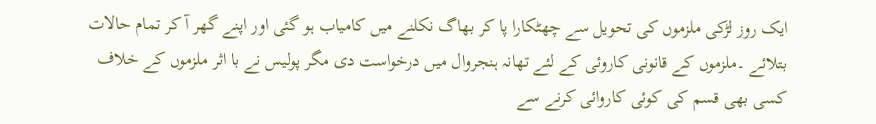ایک روز لڑکی ملزموں کی تحویل سے چھٹکارا پا کر بھاگ نکلنے میں کامیاب ہو گئی اور اپنے گھر آ کر تمام حالات بتلائے ۔ملزموں کے قانونی کاروئی کے لئے تھانہ ہنجروال میں درخواست دی مگر پولیس نے با اثر ملزموں کے خلاف کسی بھی قسم کی کوئی کاروائی کرنے سے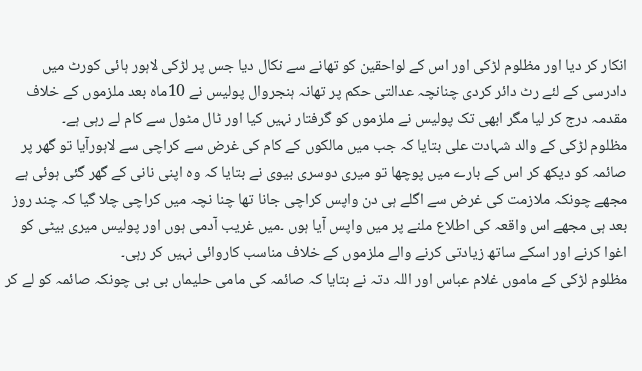انکار کر دیا اور مظلوم لڑکی اور اس کے لواحقین کو تھانے سے نکال دیا جس پر لڑکی لاہور ہائی کورٹ میں دادرسی کے لئے رٹ دائر کردی چنانچہ عدالتی حکم پر تھانہ ہنجروال پولیس نے 10ماہ بعد ملزموں کے خلاف مقدمہ درج کر لیا مگر ابھی تک پولیس نے ملزموں کو گرفتار نہیں کیا اور ٹال مٹول سے کام لے رہی ہے۔
مظلوم لڑکی کے والد شہادت علی بتایا کہ جب میں مالکوں کے کام کی غرض سے کراچی سے لاہورآیا تو گھر پر صائمہ کو دیکھ کر اس کے بارے میں پوچھا تو میری دوسری بیوی نے بتایا کہ وہ اپنی نانی کے گھر گئی ہوئی ہے مجھے چونکہ ملازمت کی غرض سے اگلے ہی دن واپس کراچی جانا تھا چنا نچہ میں کراچی چلا گیا کہ چند روز بعد ہی مجھے اس واقعہ کی اطلاع ملنے پر میں واپس آیا ہوں ۔میں غریب آدمی ہوں اور پولیس میری بیٹی کو اغوا کرنے اور اسکے ساتھ زیادتی کرنے والے ملزموں کے خلاف مناسب کاروائی نہیں کر رہی۔
مظلوم لڑکی کے ماموں غلام عباس اور اللہ دتہ نے بتایا کہ صائمہ کی مامی حلیماں بی بی چونکہ صائمہ کو لے کر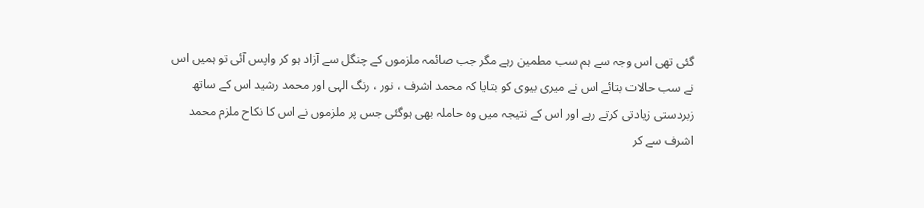گئی تھی اس وجہ سے ہم سب مطمین رہے مگر جب صائمہ ملزموں کے چنگل سے آزاد ہو کر واپس آئی تو ہمیں اس نے سب حالات بتائے اس نے میری بیوی کو بتایا کہ محمد اشرف ، نور ، رنگ الہی اور محمد رشید اس کے ساتھ زبردستی زیادتی کرتے رہے اور اس کے نتیجہ میں وہ حاملہ بھی ہوگئی جس پر ملزموں نے اس کا نکاح ملزم محمد اشرف سے کر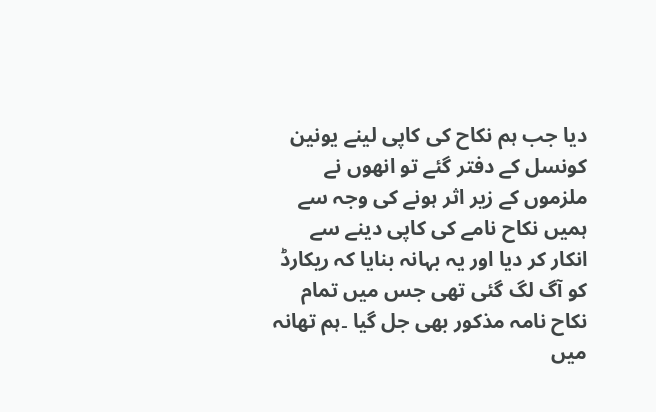دیا جب ہم نکاح کی کاپی لینے یونین کونسل کے دفتر گئے تو انھوں نے ملزموں کے زیر اثر ہونے کی وجہ سے ہمیں نکاح نامے کی کاپی دینے سے انکار کر دیا اور یہ بہانہ بنایا کہ ریکارڈ کو آگ لگ گئی تھی جس میں تمام نکاح نامہ مذکور بھی جل گیا ۔ہم تھانہ میں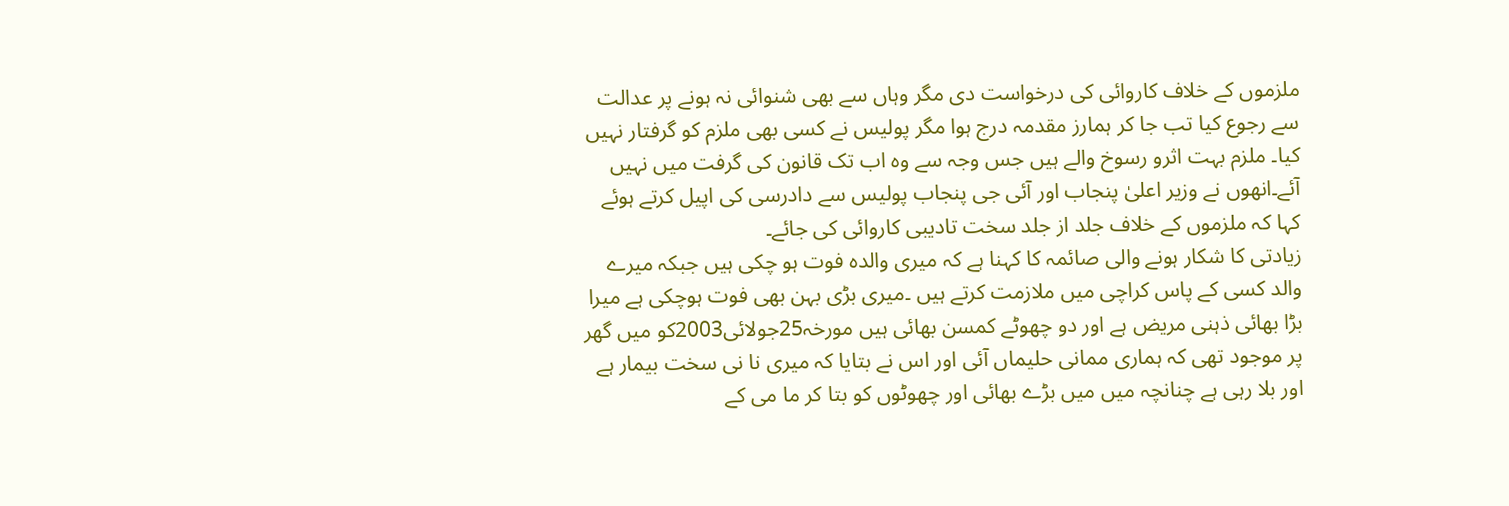ملزموں کے خلاف کاروائی کی درخواست دی مگر وہاں سے بھی شنوائی نہ ہونے پر عدالت سے رجوع کیا تب جا کر ہمارز مقدمہ درج ہوا مگر پولیس نے کسی بھی ملزم کو گرفتار نہیں کیا۔ ملزم بہت اثرو رسوخ والے ہیں جس وجہ سے وہ اب تک قانون کی گرفت میں نہیں آئے۔انھوں نے وزیر اعلیٰ پنجاب اور آئی جی پنجاب پولیس سے دادرسی کی اپیل کرتے ہوئے کہا کہ ملزموں کے خلاف جلد از جلد سخت تادیبی کاروائی کی جائے۔
زیادتی کا شکار ہونے والی صائمہ کا کہنا ہے کہ میری والدہ فوت ہو چکی ہیں جبکہ میرے والد کسی کے پاس کراچی میں ملازمت کرتے ہیں ۔میری بڑی بہن بھی فوت ہوچکی ہے میرا بڑا بھائی ذہنی مریض ہے اور دو چھوٹے کمسن بھائی ہیں مورخہ25جولائی2003کو میں گھر پر موجود تھی کہ ہماری ممانی حلیماں آئی اور اس نے بتایا کہ میری نا نی سخت بیمار ہے اور بلا رہی ہے چنانچہ میں میں بڑے بھائی اور چھوٹوں کو بتا کر ما می کے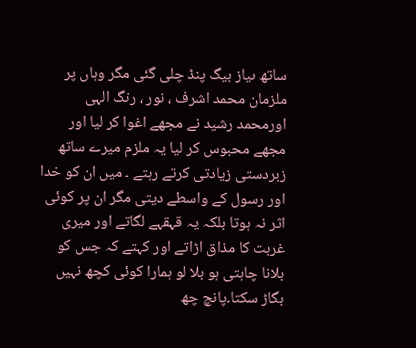ساتھ ںیاز بیگ پنڈ چلی گئی مگر وہاں پر ملزمان محمد اشرف ، نور ، رنگ الہی اورمحمد رشید نے مجھے اغوا کر لیا اور مجھے محبوس کر لیا یہ ملزم میرے ساتھ زبردستی زیادتی کرتے رہتے ۔ میں ان کو خدا اور رسول کے واسطے دیتی مگر ان پر کوئی اثر نہ ہوتا بلکہ یہ قہقہے لگاتے اور میری غربت کا مذاق اڑاتے اور کہتے کہ جس کو بلانا چاہتی ہو بلا لو ہمارا کوئی کچھ نہیں بگاڑ سکتا۔پانچ چھ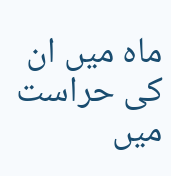ماہ میں ان کی حراست میں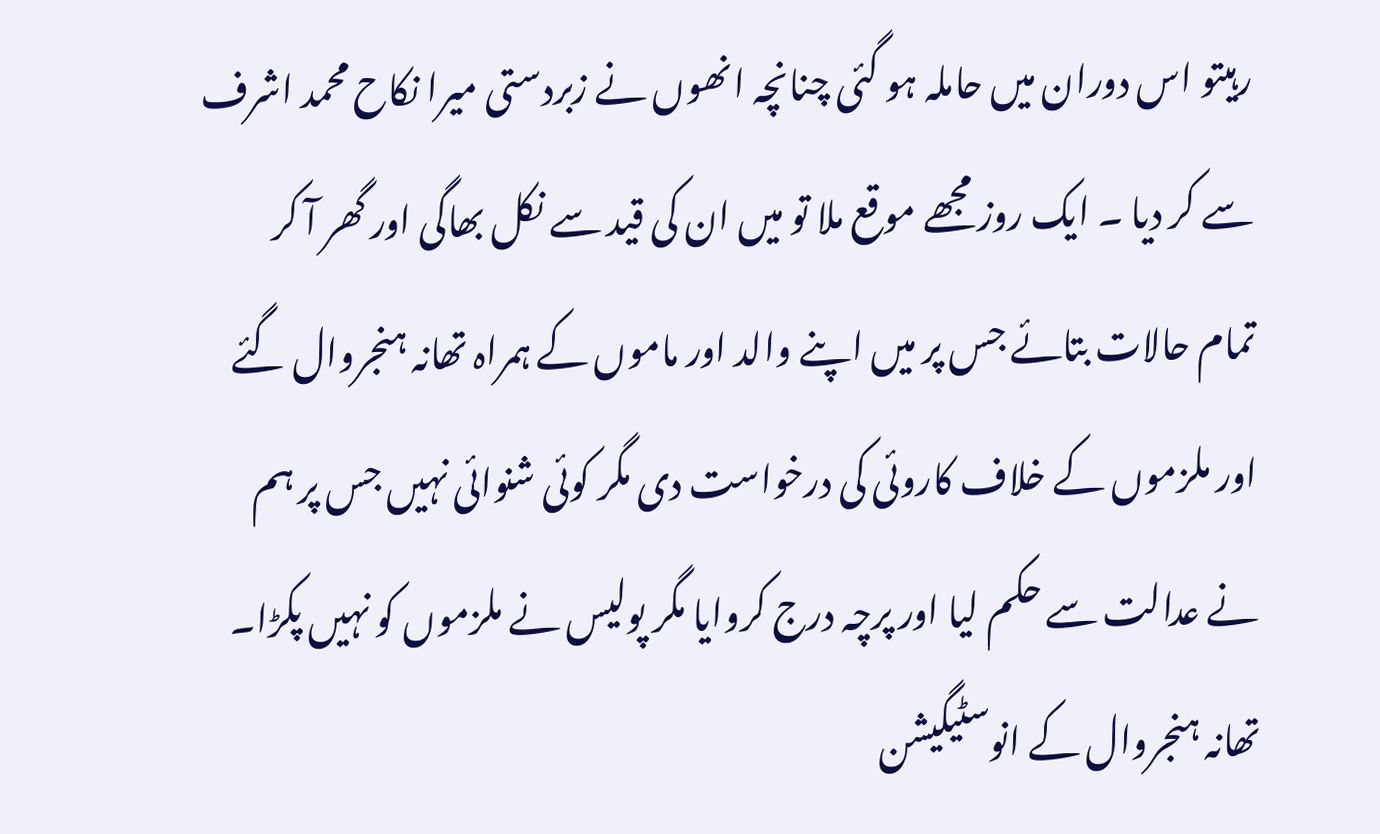رہیتو اس دوران میں حاملہ ہو گئی چنانچہ انھوں نے زبردستی میرا نکاح محمد اشرف سے کر دیا ۔ ایک روز مجھے موقع ملا تو میں ان کی قید سے نکل بھاگی اور گھر آ کر تمام حالات بتائے جس پر میں اپنے والد اور ماموں کے ہمراہ تھانہ ہنجروال گئے اور ملزموں کے خلاف کاروئی کی درخواست دی مگر کوئی شنوائی نہیں جس پر ہم نے عدالت سے حکم لیا اور پرچہ درج کروایا مگر پولیس نے ملزموں کو نہیں پکڑا۔
تھانہ ہنجروال کے انوسٹیگیشن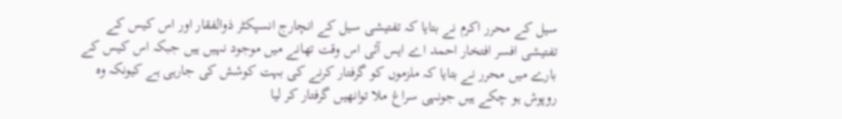سیل کے محرر اکرم نے بتایا کہ تفتیشی سیل کے انچارج انسپکٹر ذوالفقار اور اس کیس کے تفتیشی افسر افتخار احمد اے ایس آئی اس وقت تھانے میں موجود نہیں ہیں جبکہ اس کیس کے بارے میں محرر نے بتایا کہ ملزموں کو گرفتار کرنے کی بہت کوشش کی جارہی ہے کیونکہ وہ روپوش ہو چکے ہیں جونہی سراغ ملا توانھیں گرفتار کر لیا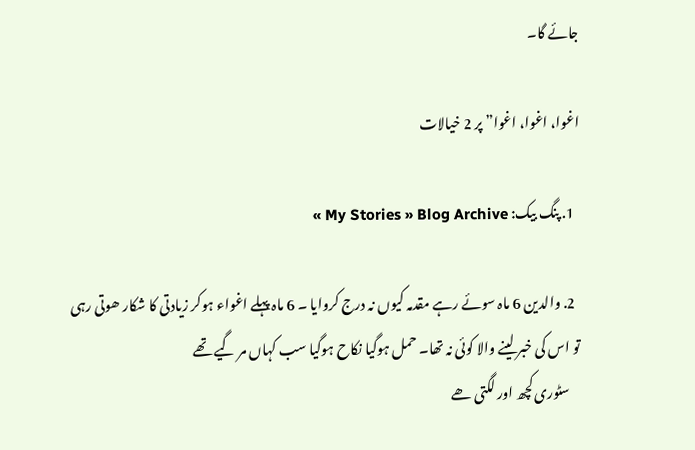جائے گا۔

اغوا، اغوا، اغوا” پر 2 خیالات

  1. پنگ بیک: My Stories » Blog Archive »

  2. والدین 6 ماہ سوئے رہے مقدمہ کیوں نہ درج کروایا ۔ 6 ماہ پہلے اغواء ہوکر زیادتی کا شکار ھوتی رہی تو اس کی خبر لینے والا کوئی نہ تھا۔ حمل ہوگیا نکاح ہوگیا سب کہاں مر گیے تھے
    سٹوری کچھ اور لگتی ھے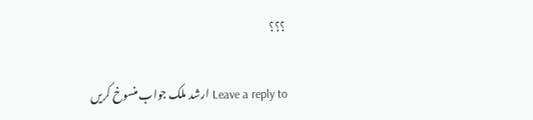؟؟؟

Leave a reply to ارشد ملک جواب منسوخ کریں